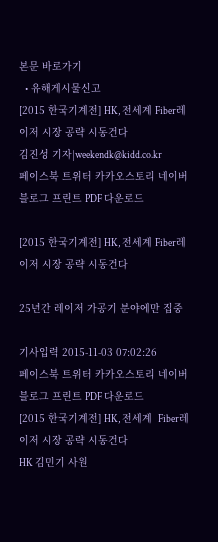본문 바로가기
  • 유해게시물신고
[2015 한국기계전] HK, 전세계 Fiber레이저 시장 공략 시동건다
김진성 기자|weekendk@kidd.co.kr
페이스북 트위터 카카오스토리 네이버블로그 프린트 PDF 다운로드

[2015 한국기계전] HK, 전세계 Fiber레이저 시장 공략 시동건다

25년간 레이저 가공기 분야에만 집중

기사입력 2015-11-03 07:02:26
페이스북 트위터 카카오스토리 네이버블로그 프린트 PDF 다운로드
[2015 한국기계전] HK, 전세계  Fiber레이저 시장 공략 시동건다
HK 김민기 사원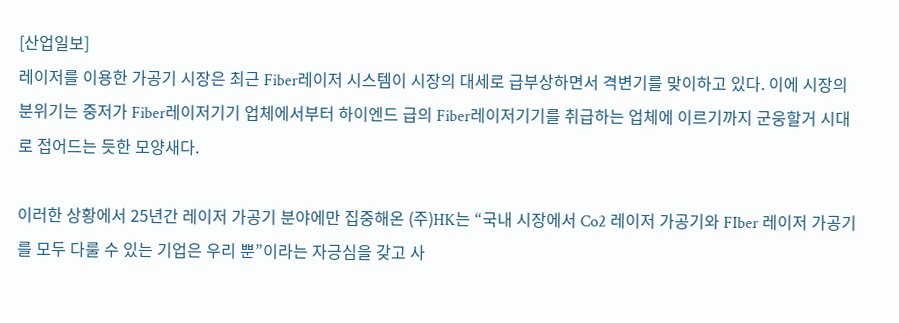[산업일보]
레이저를 이용한 가공기 시장은 최근 Fiber레이저 시스템이 시장의 대세로 급부상하면서 격변기를 맞이하고 있다. 이에 시장의 분위기는 중저가 Fiber레이저기기 업체에서부터 하이엔드 급의 Fiber레이저기기를 취급하는 업체에 이르기까지 군웅할거 시대로 접어드는 듯한 모양새다.

이러한 상황에서 25년간 레이저 가공기 분야에만 집중해온 (주)HK는 “국내 시장에서 Co2 레이저 가공기와 FIber 레이저 가공기를 모두 다룰 수 있는 기업은 우리 뿐”이라는 자긍심을 갖고 사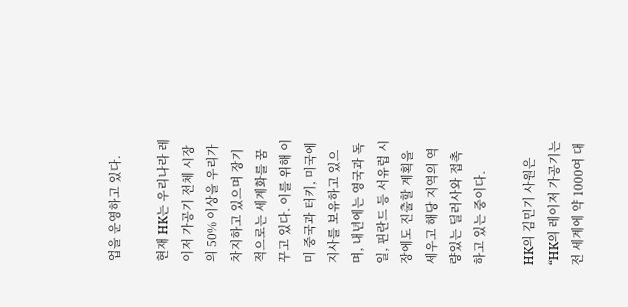업을 운영하고 있다.

현재 HK는 우리나라 레이저 가공기 전체 시장의 50% 이상을 우리가 차지하고 있으며 장기적으로는 세계화를 꿈꾸고 있다. 이를 위해 이미 중국과 터키, 미국에 지사를 보유하고 있으며, 내년에는 영국과 독일, 핀란드 등 서유럽 시장에도 진출할 계획을 세우고 해당 지역의 역량있는 딜러사와 접촉하고 있는 중이다.

HK의 김민기 사원은 “HK의 레이저 가공기는 전 세계에 약 1000여 대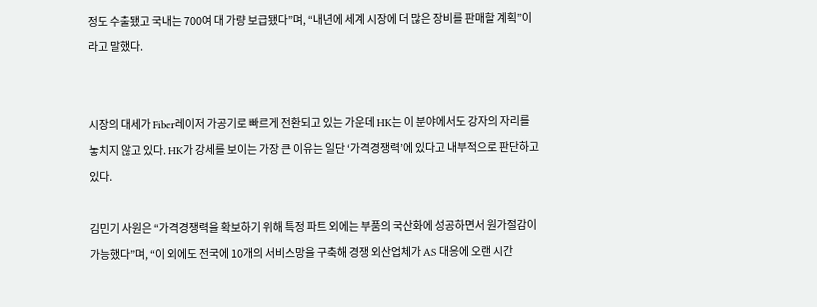정도 수출됐고 국내는 700여 대 가량 보급됐다”며, “내년에 세계 시장에 더 많은 장비를 판매할 계획”이라고 말했다.


시장의 대세가 Fiber레이저 가공기로 빠르게 전환되고 있는 가운데 HK는 이 분야에서도 강자의 자리를 놓치지 않고 있다. HK가 강세를 보이는 가장 큰 이유는 일단 ‘가격경쟁력’에 있다고 내부적으로 판단하고 있다.

김민기 사원은 “가격경쟁력을 확보하기 위해 특정 파트 외에는 부품의 국산화에 성공하면서 원가절감이 가능했다”며, “이 외에도 전국에 10개의 서비스망을 구축해 경쟁 외산업체가 AS 대응에 오랜 시간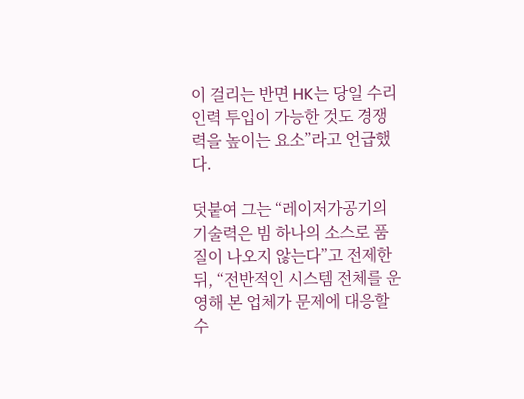이 걸리는 반면 HK는 당일 수리인력 투입이 가능한 것도 경쟁력을 높이는 요소”라고 언급했다.

덧붙여 그는 “레이저가공기의 기술력은 빔 하나의 소스로 품질이 나오지 않는다”고 전제한 뒤, “전반적인 시스템 전체를 운영해 본 업체가 문제에 대응할 수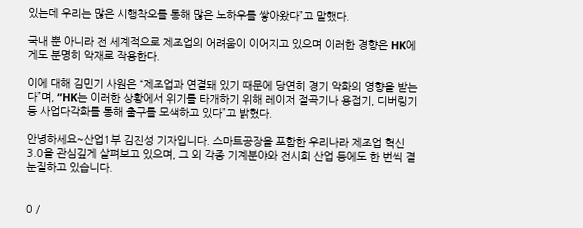있는데 우리는 많은 시행착오를 통해 많은 노하우를 쌓아왔다”고 말했다.

국내 뿐 아니라 전 세계적으로 제조업의 어려움이 이어지고 있으며 이러한 경향은 HK에게도 분명히 악재로 작용한다.

이에 대해 김민기 사원은 “제조업과 연결돼 있기 때문에 당연히 경기 악화의 영향을 받는다”며, “HK는 이러한 상황에서 위기를 타개하기 위해 레이저 절곡기나 용접기, 디버링기 등 사업다각화를 통해 출구를 모색하고 있다”고 밝혔다.

안녕하세요~산업1부 김진성 기자입니다. 스마트공장을 포함한 우리나라 제조업 혁신 3.0을 관심깊게 살펴보고 있으며, 그 외 각종 기계분야와 전시회 산업 등에도 한 번씩 곁눈질하고 있습니다.


0 /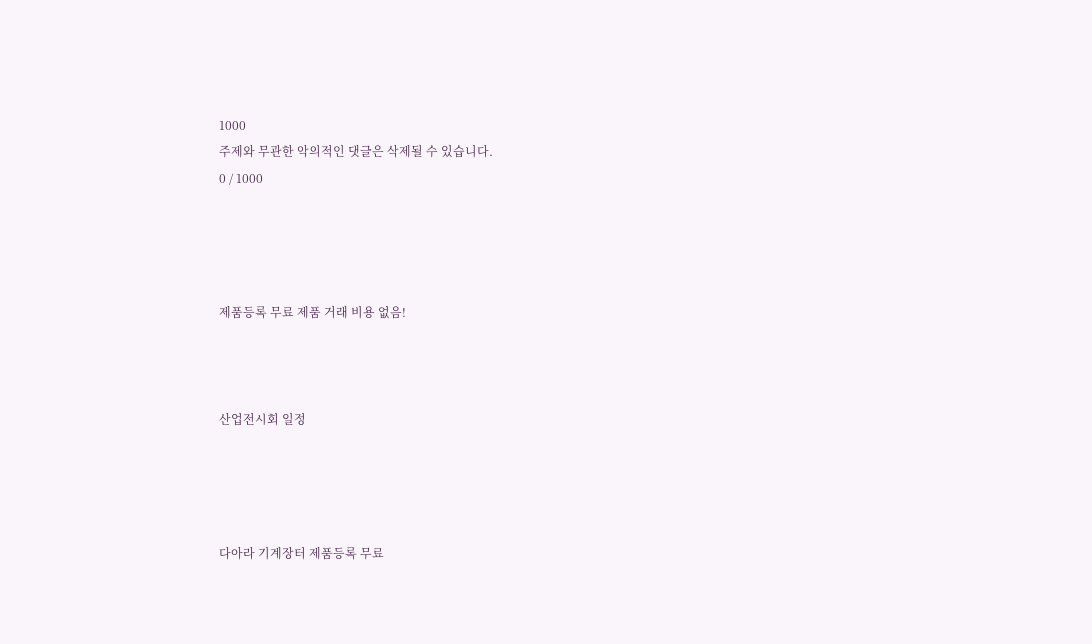1000
주제와 무관한 악의적인 댓글은 삭제될 수 있습니다.
0 / 1000




제품등록 무료 제품 거래 비용 없음!



산업전시회 일정




다아라 기계장터 제품등록 무료